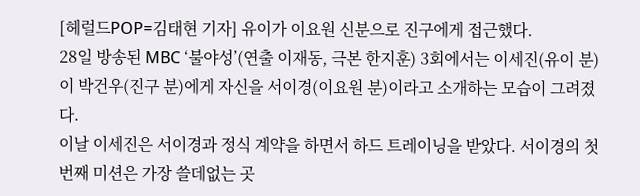[헤럴드POP=김태현 기자] 유이가 이요원 신분으로 진구에게 접근했다.
28일 방송된 MBC ‘불야성’(연출 이재동, 극본 한지훈) 3회에서는 이세진(유이 분)이 박건우(진구 분)에게 자신을 서이경(이요원 분)이라고 소개하는 모습이 그려졌다.
이날 이세진은 서이경과 정식 계약을 하면서 하드 트레이닝을 받았다. 서이경의 첫 번째 미션은 가장 쓸데없는 곳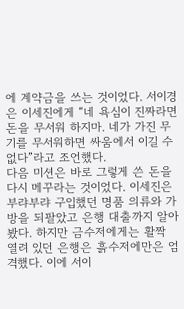에 계약금을 쓰는 것이었다. 서이경은 이세진에게 “네 욕심이 진짜라면 돈을 무서워 하지마. 네가 가진 무기를 무서워하면 싸움에서 이길 수 없다”라고 조언했다.
다음 미션은 바로 그렇게 쓴 돈을 다시 메꾸라는 것이었다. 이세진은 부랴부랴 구입했던 명품 의류와 가방을 되팔았고 은행 대출까지 알아봤다. 하지만 금수저에게는 활짝 열려 있던 은행은 흙수저에만은 엄격했다. 이에 서이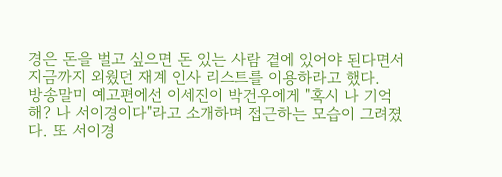경은 돈을 벌고 싶으면 돈 있는 사람 곁에 있어야 된다면서 지금까지 외웠던 재계 인사 리스트를 이용하라고 했다.
방송말미 예고편에선 이세진이 박건우에게 "혹시 나 기억해? 나 서이경이다"라고 소개하며 접근하는 모습이 그려졌다. 또 서이경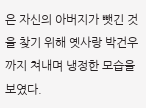은 자신의 아버지가 뺏긴 것을 찾기 위해 옛사랑 박건우까지 쳐내며 냉정한 모습을 보였다.